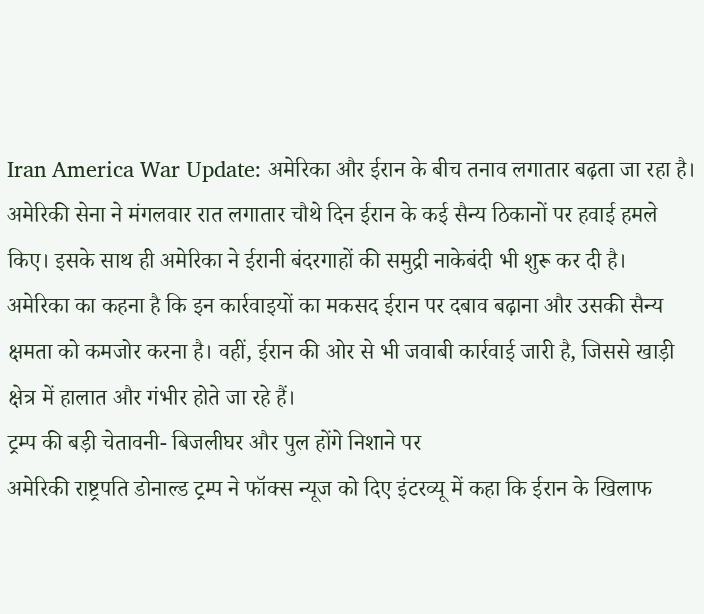Iran America War Update: अमेरिका और ईरान के बीच तनाव लगातार बढ़ता जा रहा है। अमेरिकी सेना ने मंगलवार रात लगातार चौथे दिन ईरान के कई सैन्य ठिकानों पर हवाई हमले किए। इसके साथ ही अमेरिका ने ईरानी बंदरगाहों की समुद्री नाकेबंदी भी शुरू कर दी है।
अमेरिका का कहना है कि इन कार्रवाइयों का मकसद ईरान पर दबाव बढ़ाना और उसकी सैन्य क्षमता को कमजोर करना है। वहीं, ईरान की ओर से भी जवाबी कार्रवाई जारी है, जिससे खाड़ी क्षेत्र में हालात और गंभीर होते जा रहे हैं।
ट्रम्प की बड़ी चेतावनी- बिजलीघर और पुल होंगे निशाने पर
अमेरिकी राष्ट्रपति डोनाल्ड ट्रम्प ने फॉक्स न्यूज को दिए इंटरव्यू में कहा कि ईरान के खिलाफ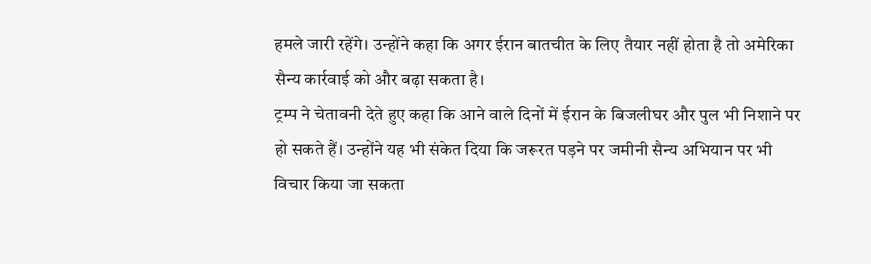हमले जारी रहेंगे। उन्होंने कहा कि अगर ईरान बातचीत के लिए तैयार नहीं होता है तो अमेरिका सैन्य कार्रवाई को और बढ़ा सकता है।
ट्रम्प ने चेतावनी देते हुए कहा कि आने वाले दिनों में ईरान के बिजलीघर और पुल भी निशाने पर हो सकते हैं। उन्होंने यह भी संकेत दिया कि जरूरत पड़ने पर जमीनी सैन्य अभियान पर भी विचार किया जा सकता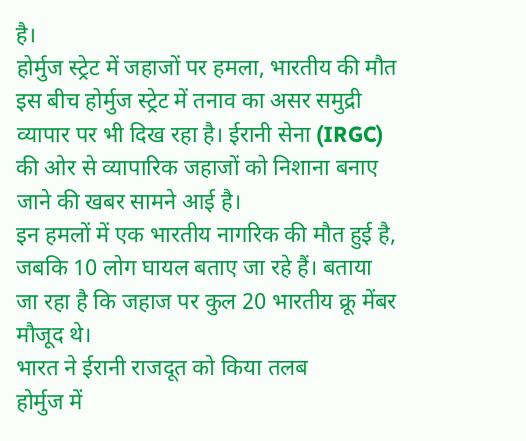है।
होर्मुज स्ट्रेट में जहाजों पर हमला, भारतीय की मौत
इस बीच होर्मुज स्ट्रेट में तनाव का असर समुद्री व्यापार पर भी दिख रहा है। ईरानी सेना (IRGC) की ओर से व्यापारिक जहाजों को निशाना बनाए जाने की खबर सामने आई है।
इन हमलों में एक भारतीय नागरिक की मौत हुई है, जबकि 10 लोग घायल बताए जा रहे हैं। बताया जा रहा है कि जहाज पर कुल 20 भारतीय क्रू मेंबर मौजूद थे।
भारत ने ईरानी राजदूत को किया तलब
होर्मुज में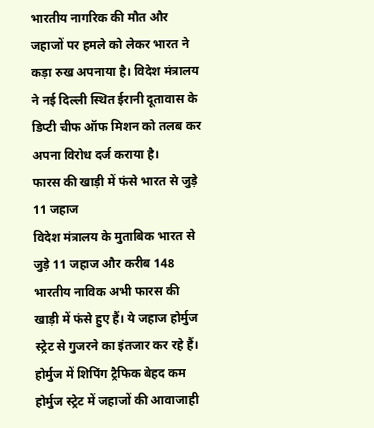भारतीय नागरिक की मौत और जहाजों पर हमले को लेकर भारत ने कड़ा रुख अपनाया है। विदेश मंत्रालय ने नई दिल्ली स्थित ईरानी दूतावास के डिप्टी चीफ ऑफ मिशन को तलब कर अपना विरोध दर्ज कराया है।
फारस की खाड़ी में फंसे भारत से जुड़े 11 जहाज
विदेश मंत्रालय के मुताबिक भारत से जुड़े 11 जहाज और करीब 148 भारतीय नाविक अभी फारस की खाड़ी में फंसे हुए हैं। ये जहाज होर्मुज स्ट्रेट से गुजरने का इंतजार कर रहे हैं।
होर्मुज में शिपिंग ट्रैफिक बेहद कम
होर्मुज स्ट्रेट में जहाजों की आवाजाही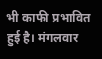भी काफी प्रभावित हुई है। मंगलवार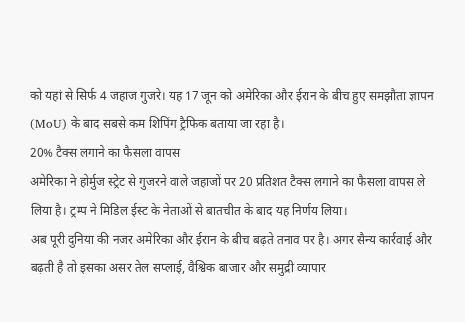को यहां से सिर्फ 4 जहाज गुजरे। यह 17 जून को अमेरिका और ईरान के बीच हुए समझौता ज्ञापन (MoU) के बाद सबसे कम शिपिंग ट्रैफिक बताया जा रहा है।
20% टैक्स लगाने का फैसला वापस
अमेरिका ने होर्मुज स्ट्रेट से गुजरने वाले जहाजों पर 20 प्रतिशत टैक्स लगाने का फैसला वापस ले लिया है। ट्रम्प ने मिडिल ईस्ट के नेताओं से बातचीत के बाद यह निर्णय लिया।
अब पूरी दुनिया की नजर अमेरिका और ईरान के बीच बढ़ते तनाव पर है। अगर सैन्य कार्रवाई और बढ़ती है तो इसका असर तेल सप्लाई, वैश्विक बाजार और समुद्री व्यापार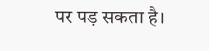पर पड़ सकता है।